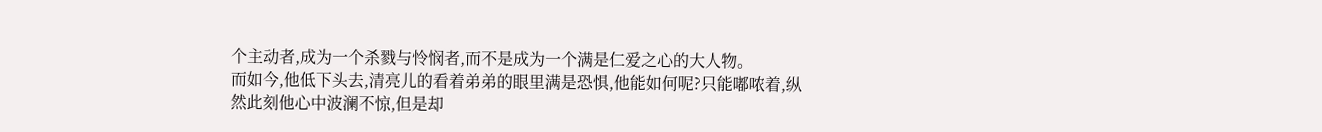个主动者,成为一个杀戮与怜悯者,而不是成为一个满是仁爱之心的大人物。
而如今,他低下头去,清亮儿的看着弟弟的眼里满是恐惧,他能如何呢?只能嘟哝着,纵然此刻他心中波澜不惊,但是却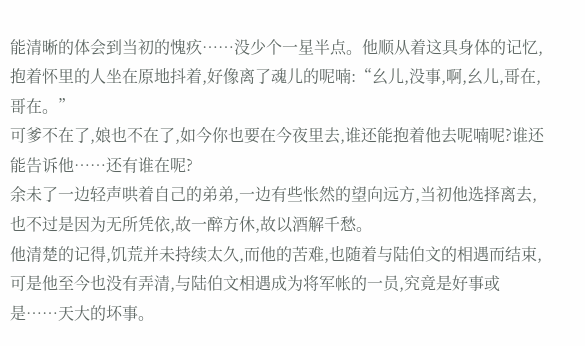能清晰的体会到当初的愧疚……没少个一星半点。他顺从着这具身体的记忆,抱着怀里的人坐在原地抖着,好像离了魂儿的呢喃:“幺儿,没事,啊,幺儿,哥在,哥在。”
可爹不在了,娘也不在了,如今你也要在今夜里去,谁还能抱着他去呢喃呢?谁还能告诉他……还有谁在呢?
余未了一边轻声哄着自己的弟弟,一边有些怅然的望向远方,当初他选择离去,也不过是因为无所凭依,故一醉方休,故以酒解千愁。
他清楚的记得,饥荒并未持续太久,而他的苦难,也随着与陆伯文的相遇而结束,可是他至今也没有弄清,与陆伯文相遇成为将军帐的一员,究竟是好事或是……天大的坏事。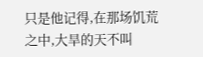只是他记得,在那场饥荒之中,大旱的天不叫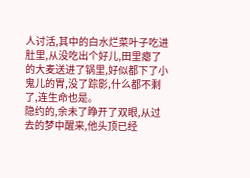人讨活,其中的白水烂菜叶子吃进肚里,从没吃出个好儿,田里瘪了的大麦送进了锅里,好似都下了小鬼儿的胃,没了踪影,什么都不剩了,连生命也是。
隐约的,余未了睁开了双眼,从过去的梦中醒来,他头顶已经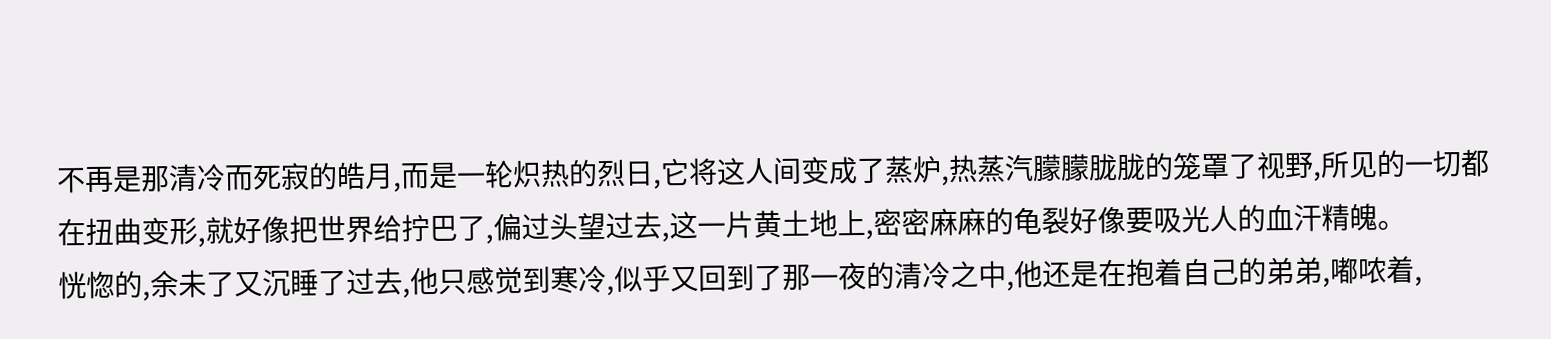不再是那清冷而死寂的皓月,而是一轮炽热的烈日,它将这人间变成了蒸炉,热蒸汽朦朦胧胧的笼罩了视野,所见的一切都在扭曲变形,就好像把世界给拧巴了,偏过头望过去,这一片黄土地上,密密麻麻的龟裂好像要吸光人的血汗精魄。
恍惚的,余未了又沉睡了过去,他只感觉到寒冷,似乎又回到了那一夜的清冷之中,他还是在抱着自己的弟弟,嘟哝着,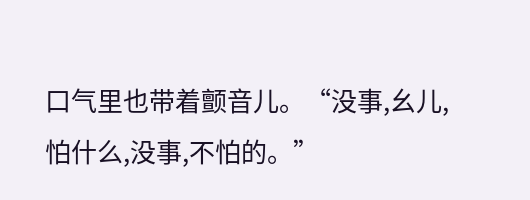口气里也带着颤音儿。“没事,幺儿,怕什么,没事,不怕的。”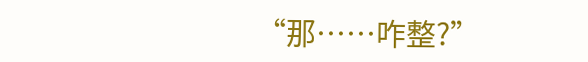“那……咋整?”